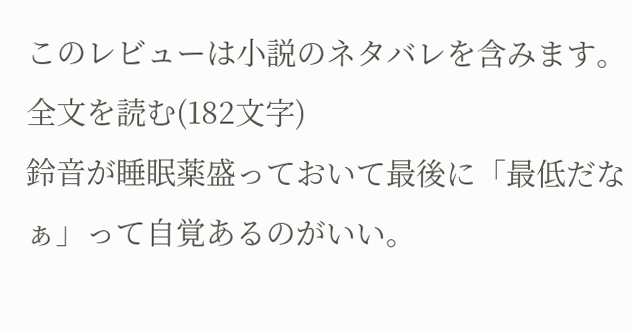このレビューは小説のネタバレを含みます。全文を読む(182文字)
鈴音が睡眠薬盛っておいて最後に「最低だなぁ」って自覚あるのがいい。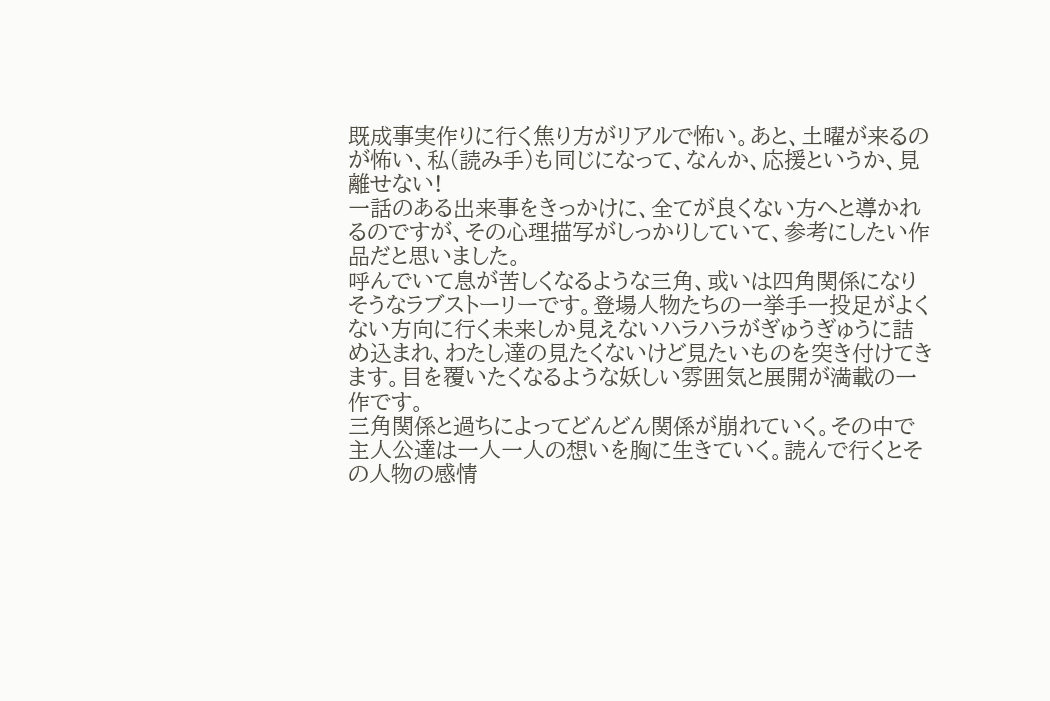既成事実作りに行く焦り方がリアルで怖い。あと、土曜が来るのが怖い、私(読み手)も同じになって、なんか、応援というか、見離せない!
一話のある出来事をきっかけに、全てが良くない方へと導かれるのですが、その心理描写がしっかりしていて、参考にしたい作品だと思いました。
呼んでいて息が苦しくなるような三角、或いは四角関係になりそうなラブストーリーです。登場人物たちの一挙手一投足がよくない方向に行く未来しか見えないハラハラがぎゅうぎゅうに詰め込まれ、わたし達の見たくないけど見たいものを突き付けてきます。目を覆いたくなるような妖しい雰囲気と展開が満載の一作です。
三角関係と過ちによってどんどん関係が崩れていく。その中で主人公達は一人一人の想いを胸に生きていく。読んで行くとその人物の感情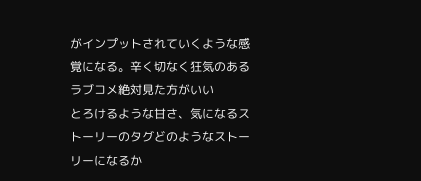がインプットされていくような感覚になる。辛く切なく狂気のあるラブコメ絶対見た方がいい
とろけるような甘さ、気になるストーリーのタグどのようなストーリーになるか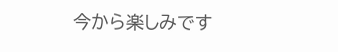今から楽しみです